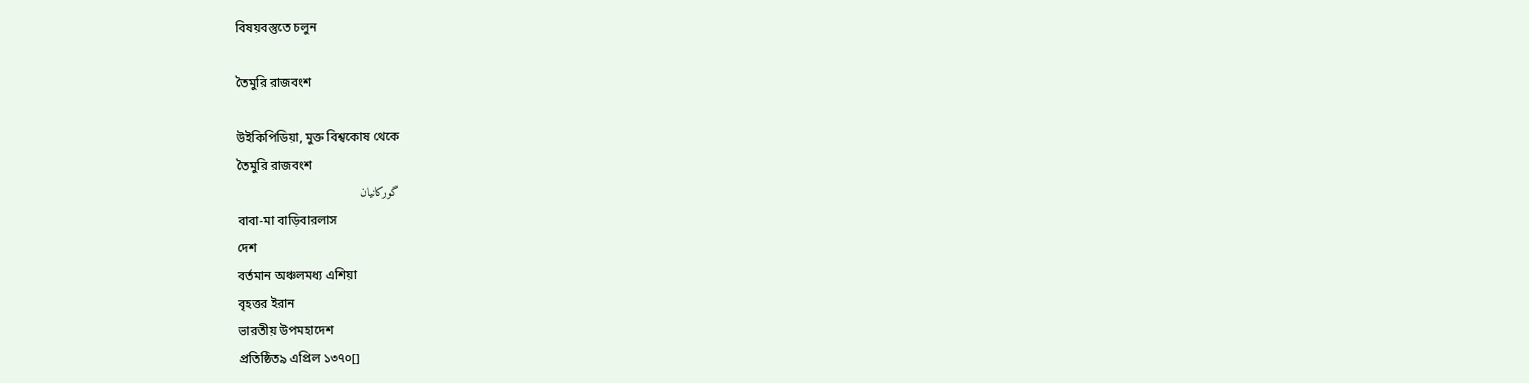বিষয়বস্তুতে চলুন

তৈমুরি রাজবংশ

উইকিপিডিয়া, মুক্ত বিশ্বকোষ থেকে
তৈমুরি রাজবংশ
گورکانیان
বাবা-মা বাড়িবারলাস
দেশ
বর্তমান অঞ্চলমধ্য এশিয়া
বৃহত্তর ইরান
ভারতীয় উপমহাদেশ
প্রতিষ্ঠিত৯ এপ্রিল ১৩৭০[]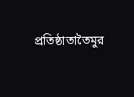প্রতিষ্ঠাতাতৈমুর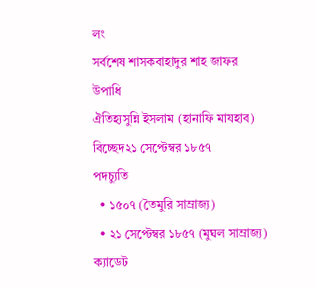লং
সর্বশেষ শাসকবাহাদুর শাহ জাফর
উপাধি
ঐতিহ্যসুন্নি ইসলাম (হানাফি মাযহাব)
বিচ্ছেদ২১ সেপ্টেম্বর ১৮৫৭
পদচ্যুতি
  • ১৫০৭ (তৈমুরি সাম্রাজ্য)
  • ২১ সেপ্টেম্বর ১৮৫৭ (মুঘল সাম্রাজ্য)
ক্যাডেট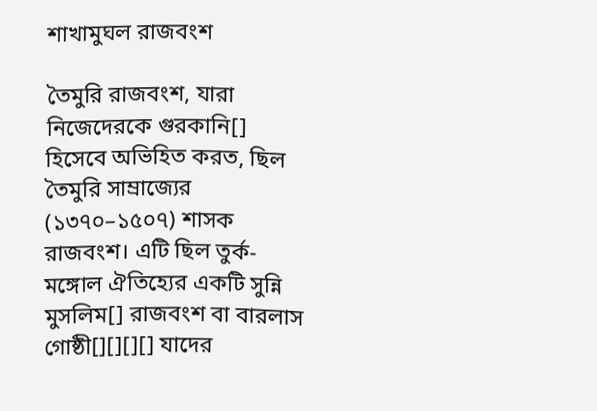শাখামুঘল রাজবংশ

তৈমুরি রাজবংশ, যারা নিজেদেরকে গুরকানি[] হিসেবে অভিহিত করত, ছিল তৈমুরি সাম্রাজ্যের (১৩৭০–১৫০৭) শাসক রাজবংশ। এটি ছিল তুর্ক-মঙ্গোল ঐতিহ্যের একটি সুন্নি মুসলিম[] রাজবংশ বা বারলাস গোষ্ঠী[][][][] যাদের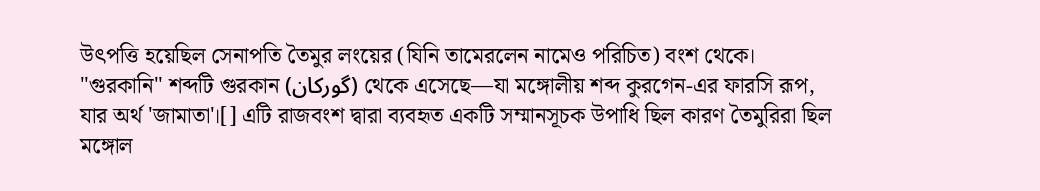উৎপত্তি হয়েছিল সেনাপতি তৈমুর লংয়ের (যিনি তামেরলেন নামেও পরিচিত) বংশ থেকে। "গুরকানি" শব্দটি গুরকান (گورکان) থেকে এসেছে—যা মঙ্গোলীয় শব্দ কুরগেন-এর ফারসি রূপ, যার অর্থ 'জামাতা'।[] এটি রাজবংশ দ্বারা ব্যবহৃত একটি সম্মানসূচক উপাধি ছিল কারণ তৈমুরিরা ছিল মঙ্গোল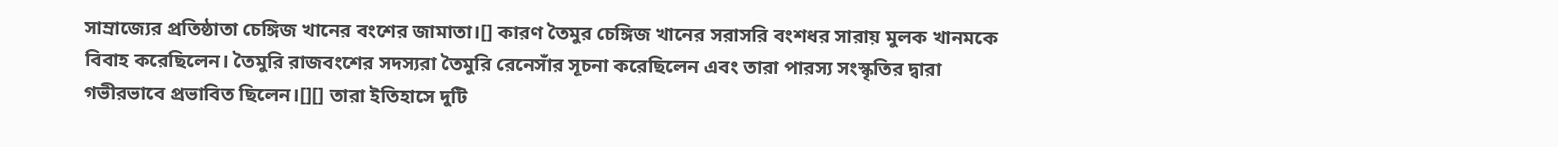সাম্রাজ্যের প্রতিষ্ঠাতা চেঙ্গিজ খানের বংশের জামাতা।[] কারণ তৈমুর চেঙ্গিজ খানের সরাসরি বংশধর সারায় মুলক খানমকে বিবাহ করেছিলেন। তৈমুরি রাজবংশের সদস্যরা তৈমুরি রেনেসাঁর সূচনা করেছিলেন এবং তারা পারস্য সংস্কৃতির দ্বারা গভীরভাবে প্রভাবিত ছিলেন।[][] তারা ইতিহাসে দুটি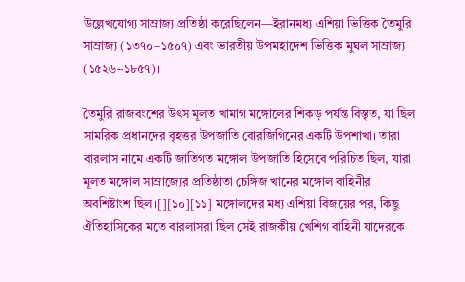উল্লেখযোগ্য সাম্রাজ্য প্রতিষ্ঠা করেছিলেন—ইরানমধ্য এশিয়া ভিত্তিক তৈমুরি সাম্রাজ্য (১৩৭০–১৫০৭) এবং ভারতীয় উপমহাদেশ ভিত্তিক মুঘল সাম্রাজ্য (১৫২৬–১৮৫৭)।

তৈমুরি রাজবংশের উৎস মূলত খামাগ মঙ্গোলের শিকড় পর্যন্ত বিস্তৃত, যা ছিল সামরিক প্রধানদের বৃহত্তর উপজাতি বোরজিগিনের একটি উপশাখা। তারা বারলাস নামে একটি জাতিগত মঙ্গোল উপজাতি হিসেবে পরিচিত ছিল, যারা মূলত মঙ্গোল সাম্রাজ্যের প্রতিষ্ঠাতা চেঙ্গিজ খানের মঙ্গোল বাহিনীর অবশিষ্টাংশ ছিল।[][১০][১১] মঙ্গোলদের মধ্য এশিয়া বিজয়ের পর, কিছু ঐতিহাসিকের মতে বারলাসরা ছিল সেই রাজকীয় খেশিগ বাহিনী যাদেরকে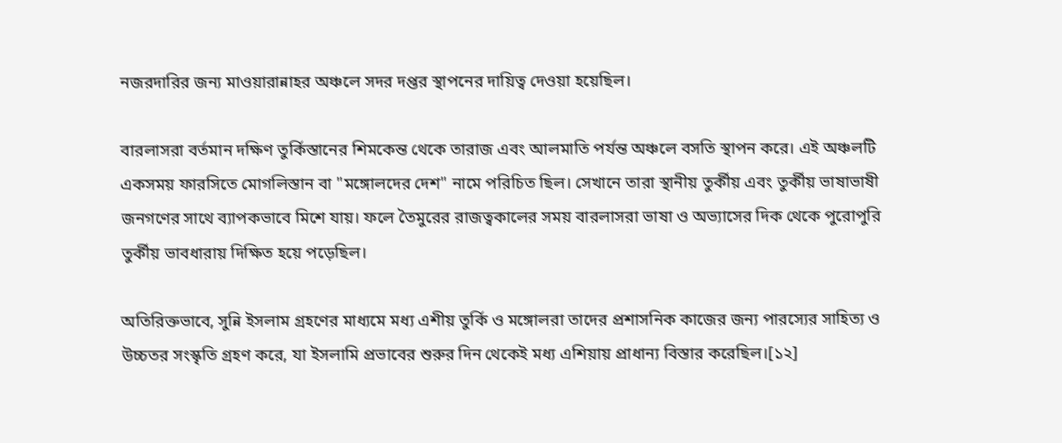নজরদারির জন্য মাওয়ারান্নাহর অঞ্চলে সদর দপ্তর স্থাপনের দায়িত্ব দেওয়া হয়েছিল।

বারলাসরা বর্তমান দক্ষিণ তুর্কিস্তানের শিমকেন্ত থেকে তারাজ এবং আলমাতি পর্যন্ত অঞ্চলে বসতি স্থাপন করে। এই অঞ্চলটি একসময় ফারসিতে মোগলিস্তান বা "মঙ্গোলদের দেশ" নামে পরিচিত ছিল। সেখানে তারা স্থানীয় তুর্কীয় এবং তুর্কীয় ভাষাভাষী জনগণের সাথে ব্যাপকভাবে মিশে যায়। ফলে তৈমুরের রাজত্বকালের সময় বারলাসরা ভাষা ও অভ্যাসের দিক থেকে পুরোপুরি তুর্কীয় ভাবধারায় দিক্ষিত হয়ে পড়েছিল।

অতিরিক্তভাবে, সুন্নি ইসলাম গ্রহণের মাধ্যমে মধ্য এশীয় তুর্কি ও মঙ্গোলরা তাদের প্রশাসনিক কাজের জন্য পারস্যের সাহিত্য ও উচ্চতর সংস্কৃতি গ্রহণ করে, যা ইসলামি প্রভাবের শুরুর দিন থেকেই মধ্য এশিয়ায় প্রাধান্য বিস্তার করেছিল।[১২]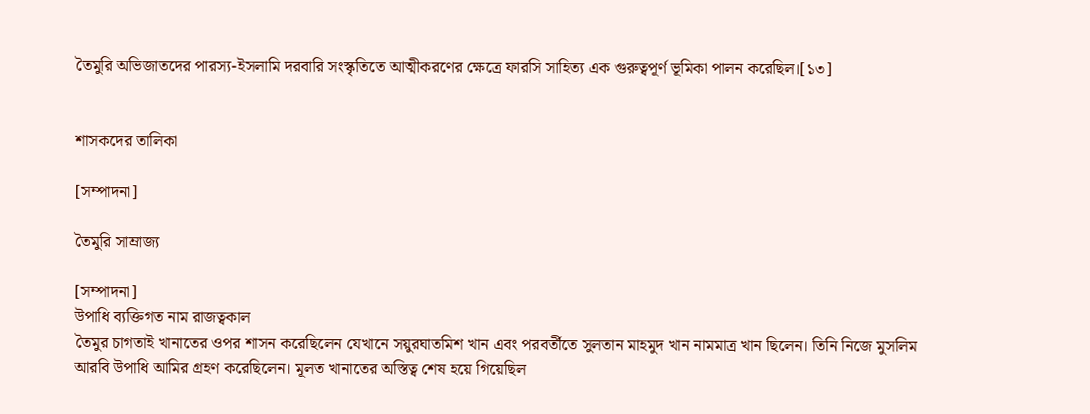তৈমুরি অভিজাতদের পারস্য-ইসলামি দরবারি সংস্কৃতিতে আত্মীকরণের ক্ষেত্রে ফারসি সাহিত্য এক গুরুত্বপূর্ণ ভূমিকা পালন করেছিল।[১৩]


শাসকদের তালিকা

[সম্পাদনা]

তৈমুরি সাম্রাজ্য

[সম্পাদনা]
উপাধি ব্যক্তিগত নাম রাজত্বকাল
তৈমুর চাগতাই খানাতের ওপর শাসন করেছিলেন যেখানে সয়ুরঘাতমিশ খান এবং পরবর্তীতে সুলতান মাহমুদ খান নামমাত্র খান ছিলেন। তিনি নিজে মুসলিম আরবি উপাধি আমির গ্রহণ করেছিলেন। মূলত খানাতের অস্তিত্ব শেষ হয়ে গিয়েছিল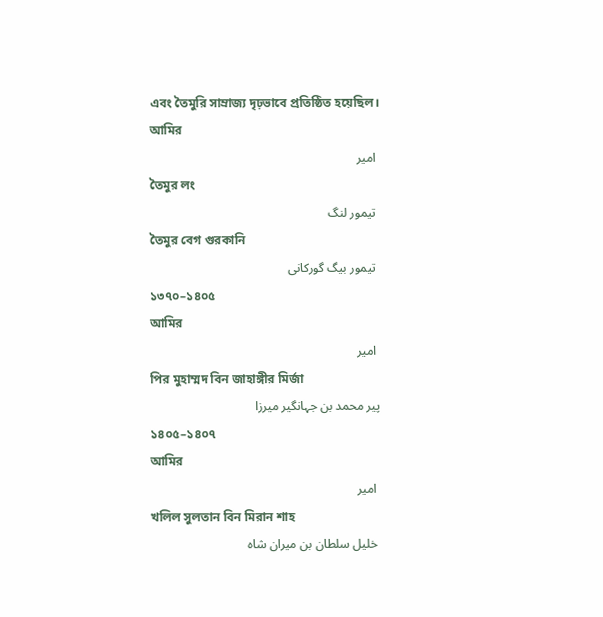এবং তৈমুরি সাম্রাজ্য দৃঢ়ভাবে প্রতিষ্ঠিত হয়েছিল।
আমির
 امیر
তৈমুর লং
 تیمور لنگ
তৈমুর বেগ গুরকানি
 تیمور بیگ گورکانی
১৩৭০–১৪০৫
আমির
 امیر
পির মুহাম্মদ বিন জাহাঙ্গীর মির্জা
پیر محمد بن جہانگیر میرزا
১৪০৫–১৪০৭
আমির
 امیر
খলিল সুলতান বিন মিরান শাহ
 خلیل سلطان بن میران شاہ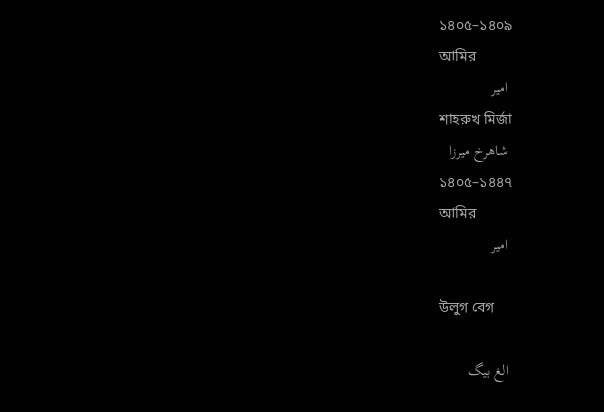১৪০৫–১৪০৯
আমির
 امیر
শাহরুখ মির্জা
 شاهرخ میرزا
১৪০৫–১৪৪৭
আমির
 امیر

উলুগ বেগ

 الغ بیگ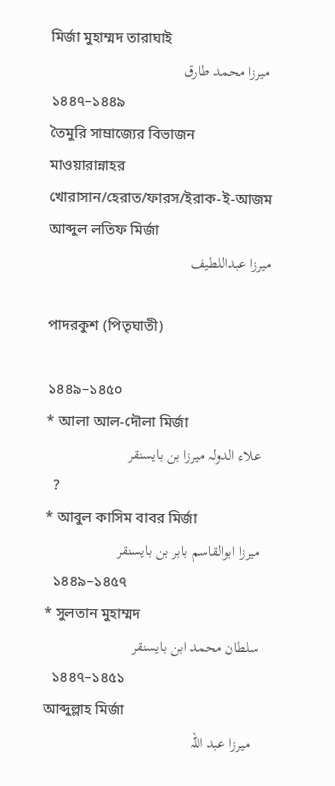মির্জা মুহাম্মদ তারাঘাই
 میرزا محمد طارق
১৪৪৭–১৪৪৯
তৈমুরি সাম্রাজ্যের বিভাজন
মাওয়ারান্নাহর খোরাসান/হেরাত/ফারস/ইরাক-ই-আজম
আব্দুল লতিফ মির্জা
میرزا عبداللطیف

পাদরকুশ (পিতৃঘাতী)

১৪৪৯–১৪৫০
* আলা আল-দৌলা মির্জা
  علاء الدولہ میرزا بن بایسنقر
  ?
* আবুল কাসিম বাবর মির্জা
  میرزا ابوالقاسم بابر بن بایسنقر
  ১৪৪৯–১৪৫৭
* সুলতান মুহাম্মদ
  سلطان محمد ابن بایسنقر
  ১৪৪৭–১৪৫১
আব্দুল্লাহ মির্জা
    میرزا عبد اللہ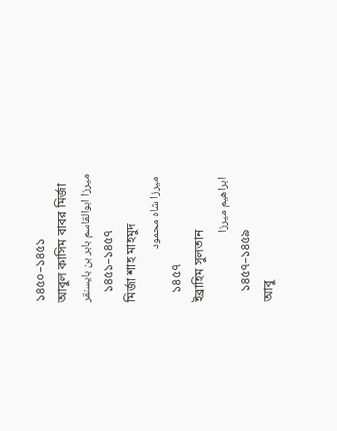১৪৫০–১৪৫১
আবুল কাসিম বাবর মির্জা
   میرزا ابوالقاسم بابر بن بایسنقر
   ১৪৫১–১৪৫৭
মির্জা শাহ মাহমুদ
    میرزا شاه محمود
   ১৪৫৭
ইব্রাহিম সুলতান
    ابراهیم میرزا
   ১৪৫৭–১৪৫৯
আবু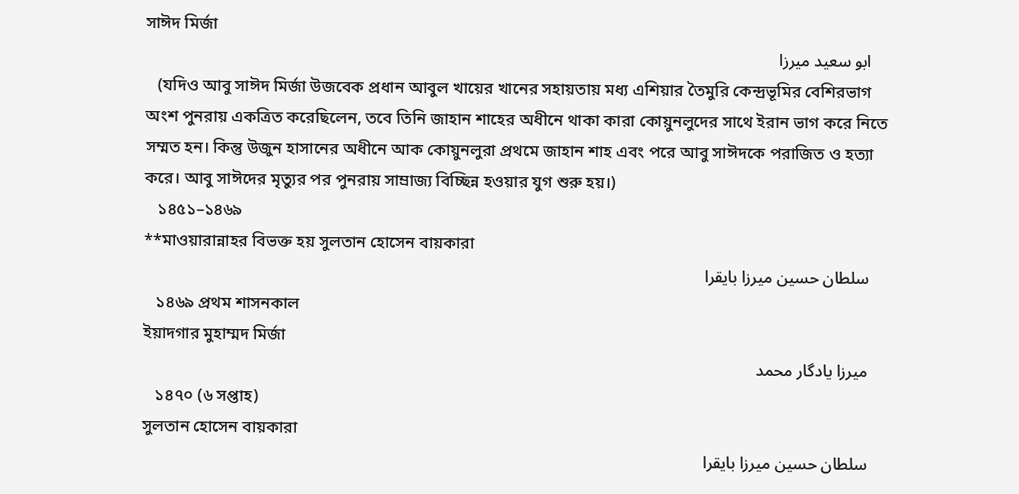সাঈদ মির্জা
    ابو سعید میرزا
   (যদিও আবু সাঈদ মির্জা উজবেক প্রধান আবুল খায়ের খানের সহায়তায় মধ্য এশিয়ার তৈমুরি কেন্দ্রভূমির বেশিরভাগ অংশ পুনরায় একত্রিত করেছিলেন, তবে তিনি জাহান শাহের অধীনে থাকা কারা কোয়ুনলুদের সাথে ইরান ভাগ করে নিতে সম্মত হন। কিন্তু উজুন হাসানের অধীনে আক কোয়ুনলুরা প্রথমে জাহান শাহ এবং পরে আবু সাঈদকে পরাজিত ও হত্যা করে। আবু সাঈদের মৃত্যুর পর পুনরায় সাম্রাজ্য বিচ্ছিন্ন হওয়ার যুগ শুরু হয়।)
   ১৪৫১–১৪৬৯
**মাওয়ারান্নাহর বিভক্ত হয় সুলতান হোসেন বায়কারা
    سلطان حسین میرزا بایقرا
   ১৪৬৯ প্রথম শাসনকাল
ইয়াদগার মুহাম্মদ মির্জা
    میرزا یادگار محمد
   ১৪৭০ (৬ সপ্তাহ)
সুলতান হোসেন বায়কারা
    سلطان حسین میرزا بایقرا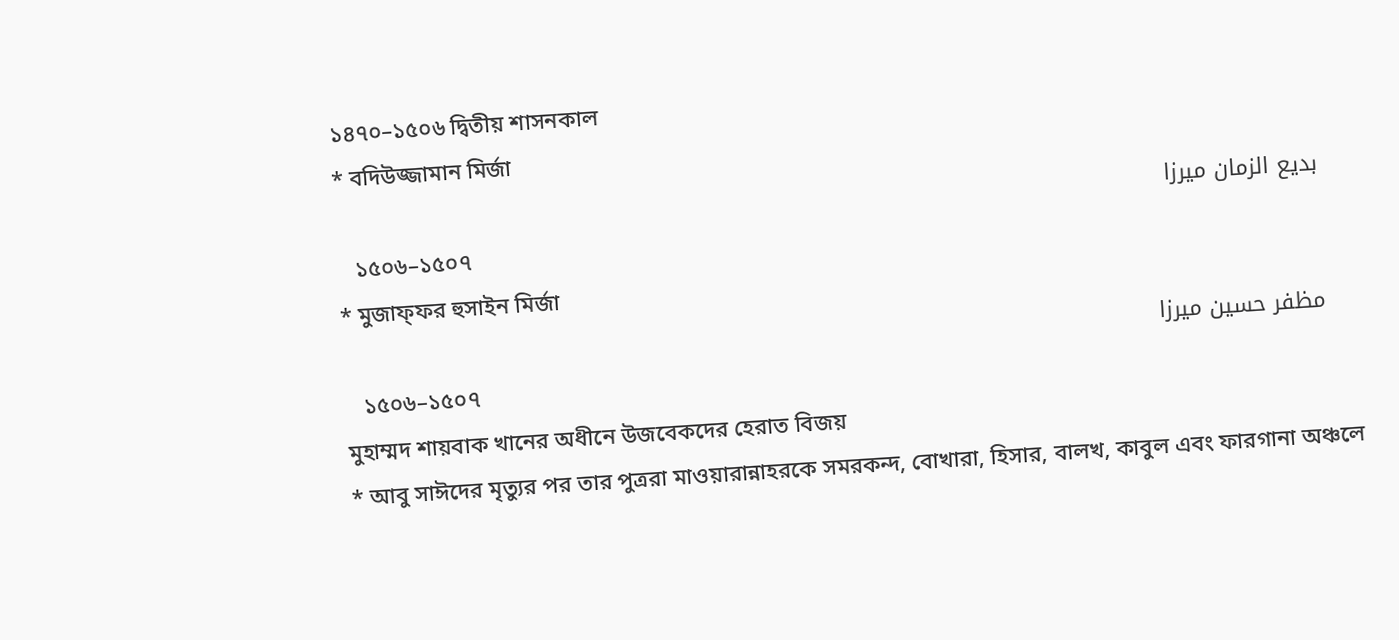১৪৭০–১৫০৬ দ্বিতীয় শাসনকাল
* বদিউজ্জামান মির্জা
    بدیع الزمان میرزا
   ১৫০৬–১৫০৭
* মুজাফ্ফর হুসাইন মির্জা
    مظفر حسین میرزا
   ১৫০৬–১৫০৭
মুহাম্মদ শায়বাক খানের অধীনে উজবেকদের হেরাত বিজয়
* আবু সাঈদের মৃত্যুর পর তার পুত্ররা মাওয়ারান্নাহরকে সমরকন্দ, বোখারা, হিসার, বালখ, কাবুল এবং ফারগানা অঞ্চলে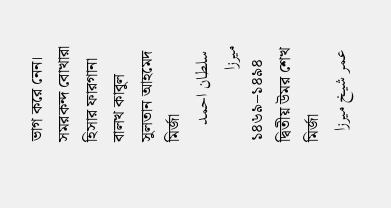ভাগ করে নেন।
সমরকন্দ বোখারা হিসার ফারগানা বালখ কাবুল
সুলতান আহমেদ মির্জা
 سلطان احمد میرزا
১৪৬৯–১৪৯৪
দ্বিতীয় উমর শেখ মির্জা
 عمر شیخ میرزا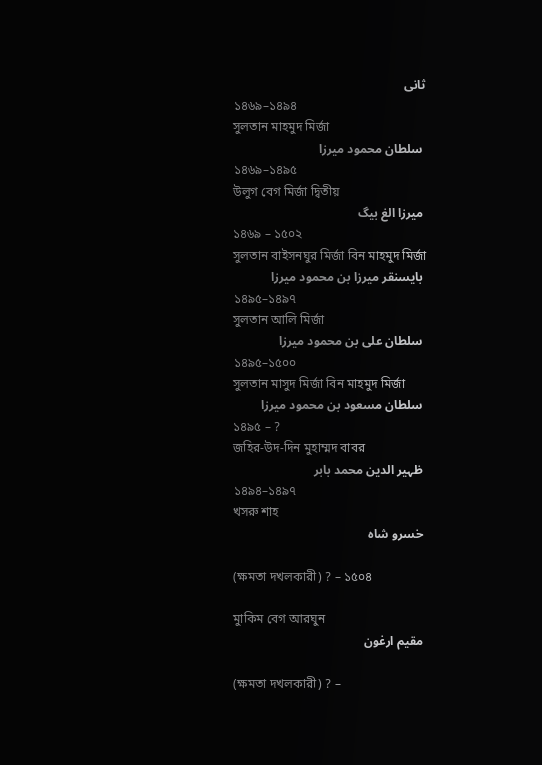ثانی
১৪৬৯–১৪৯৪
সুলতান মাহমুদ মির্জা
 سلطان محمود میرزا
১৪৬৯–১৪৯৫
উলুগ বেগ মির্জা দ্বিতীয়
 میرزا الغ بیگ
১৪৬৯ – ১৫০২
সুলতান বাইসনঘুর মির্জা বিন মাহমুদ মির্জা
 بایسنقر میرزا بن محمود میرزا
১৪৯৫–১৪৯৭
সুলতান আলি মির্জা
 سلطان علی بن محمود میرزا
১৪৯৫–১৫০০
সুলতান মাসুদ মির্জা বিন মাহমুদ মির্জা
 سلطان مسعود بن محمود میرزا
১৪৯৫ – ?
জহির-উদ-দিন মুহাম্মদ বাবর
 ظہیر الدین محمد بابر
১৪৯৪–১৪৯৭
খসরু শাহ
 خسرو شاه

(ক্ষমতা দখলকারী) ? – ১৫০৪

মুাকিম বেগ আরঘুন
 مقیم ارغون

(ক্ষমতা দখলকারী) ? –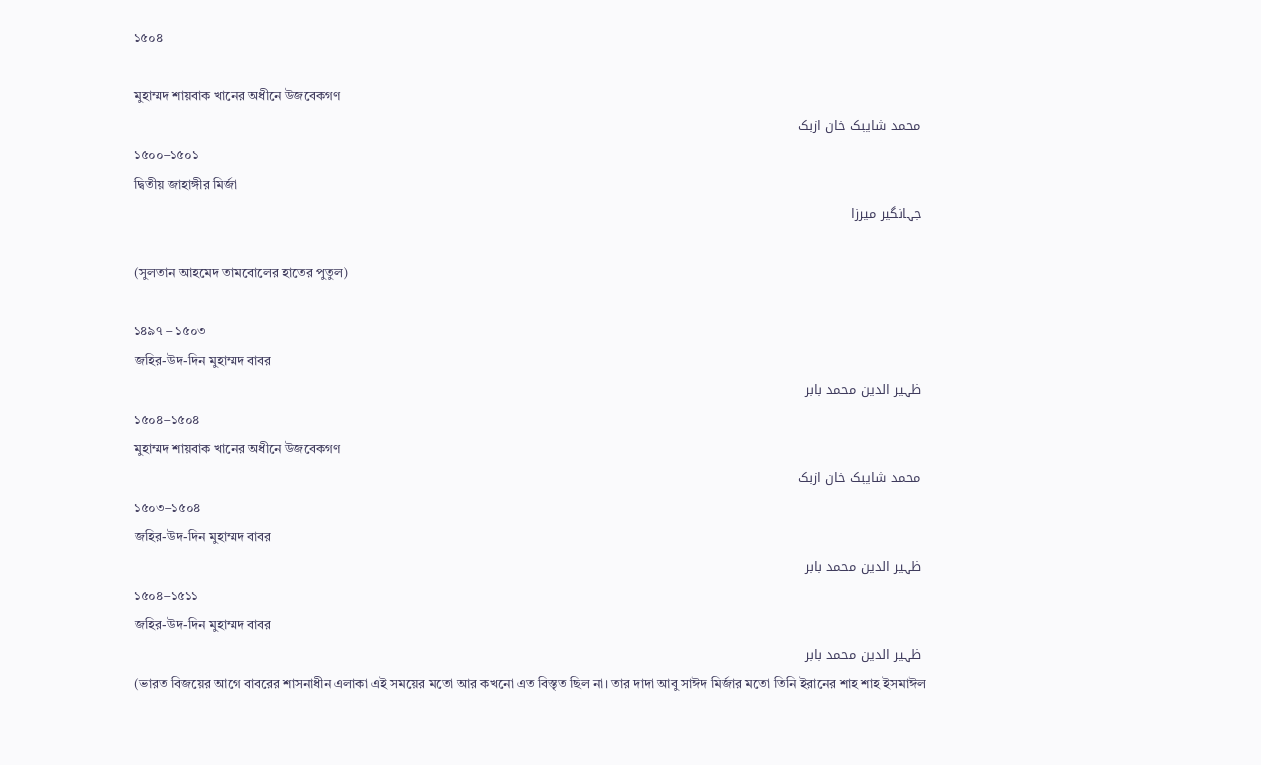১৫০৪

মুহাম্মদ শায়বাক খানের অধীনে উজবেকগণ
 محمد شایبک خان ازبک
১৫০০–১৫০১
দ্বিতীয় জাহাঙ্গীর মির্জা
 جہانگیر میرزا

(সুলতান আহমেদ তামবোলের হাতের পুতুল)

১৪৯৭ – ১৫০৩
জহির-উদ-দিন মুহাম্মদ বাবর
 ظہیر الدین محمد بابر
১৫০৪–১৫০৪
মুহাম্মদ শায়বাক খানের অধীনে উজবেকগণ
 محمد شایبک خان ازبک
১৫০৩–১৫০৪
জহির-উদ-দিন মুহাম্মদ বাবর
 ظہیر الدین محمد بابر
১৫০৪–১৫১১
জহির-উদ-দিন মুহাম্মদ বাবর
 ظہیر الدین محمد بابر
(ভারত বিজয়ের আগে বাবরের শাসনাধীন এলাকা এই সময়ের মতো আর কখনো এত বিস্তৃত ছিল না। তার দাদা আবু সাঈদ মির্জার মতো তিনি ইরানের শাহ শাহ ইসমাঈল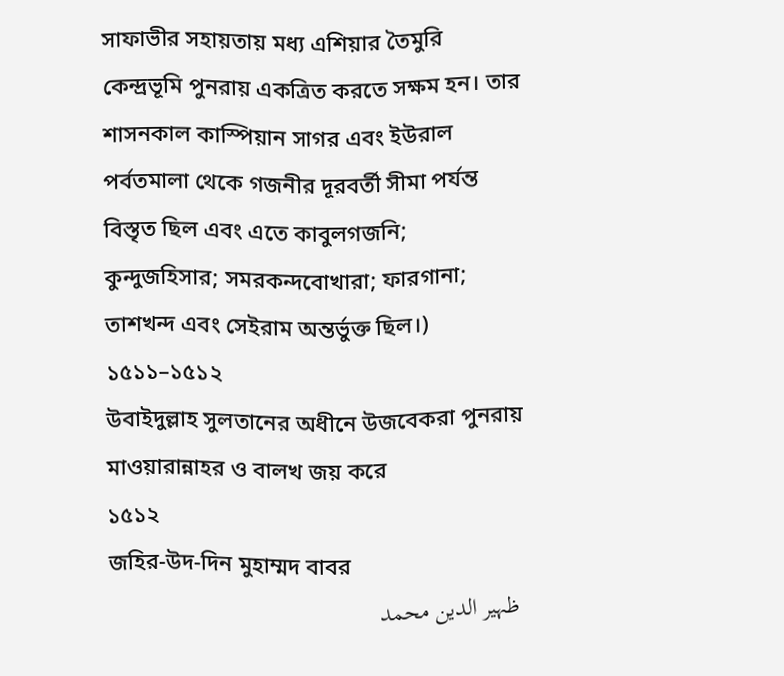সাফাভীর সহায়তায় মধ্য এশিয়ার তৈমুরি কেন্দ্রভূমি পুনরায় একত্রিত করতে সক্ষম হন। তার শাসনকাল কাস্পিয়ান সাগর এবং ইউরাল পর্বতমালা থেকে গজনীর দূরবর্তী সীমা পর্যন্ত বিস্তৃত ছিল এবং এতে কাবুলগজনি; কুন্দুজহিসার; সমরকন্দবোখারা; ফারগানা; তাশখন্দ এবং সেইরাম অন্তর্ভুক্ত ছিল।)
১৫১১–১৫১২
উবাইদুল্লাহ সুলতানের অধীনে উজবেকরা পুনরায় মাওয়ারান্নাহর ও বালখ জয় করে
১৫১২
জহির-উদ-দিন মুহাম্মদ বাবর
 ظہیر الدین محمد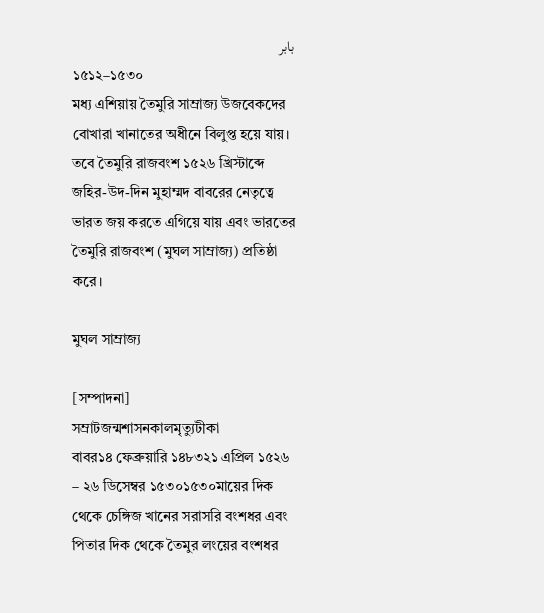بابر
১৫১২–১৫৩০
মধ্য এশিয়ায় তৈমুরি সাম্রাজ্য উজবেকদের বোখারা খানাতের অধীনে বিলুপ্ত হয়ে যায়। তবে তৈমুরি রাজবংশ ১৫২৬ খ্রিস্টাব্দে জহির-উদ-দিন মুহাম্মদ বাবরের নেতৃত্বে ভারত জয় করতে এগিয়ে যায় এবং ভারতের তৈমুরি রাজবংশ (মুঘল সাম্রাজ্য) প্রতিষ্ঠা করে।

মুঘল সাম্রাজ্য

[সম্পাদনা]
সম্রাটজন্মশাসনকালমৃত্যুটীকা
বাবর১৪ ফেব্রুয়ারি ১৪৮৩২১ এপ্রিল ১৫২৬ – ২৬ ডিসেম্বর ১৫৩০১৫৩০মায়ের দিক থেকে চেঙ্গিজ খানের সরাসরি বংশধর এবং পিতার দিক থেকে তৈমুর লংয়ের বংশধর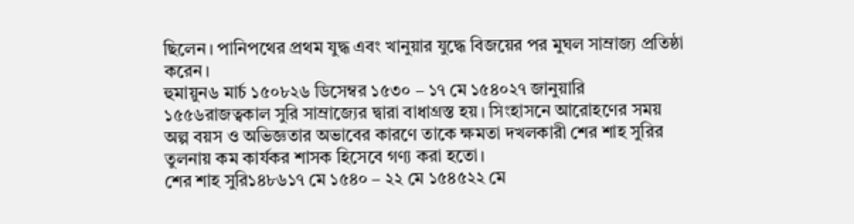ছিলেন। পানিপথের প্রথম যুদ্ধ এবং খানুয়ার যুদ্ধে বিজয়ের পর মুঘল সাম্রাজ্য প্রতিষ্ঠা করেন।
হুমায়ুন৬ মার্চ ১৫০৮২৬ ডিসেম্বর ১৫৩০ – ১৭ মে ১৫৪০২৭ জানুয়ারি ১৫৫৬রাজত্বকাল সুরি সাম্রাজ্যের দ্বারা বাধাগ্রস্ত হয়। সিংহাসনে আরোহণের সময় অল্প বয়স ও অভিজ্ঞতার অভাবের কারণে তাকে ক্ষমতা দখলকারী শের শাহ সুরির তুলনায় কম কার্যকর শাসক হিসেবে গণ্য করা হতো।
শের শাহ সুরি১৪৮৬১৭ মে ১৫৪০ – ২২ মে ১৫৪৫২২ মে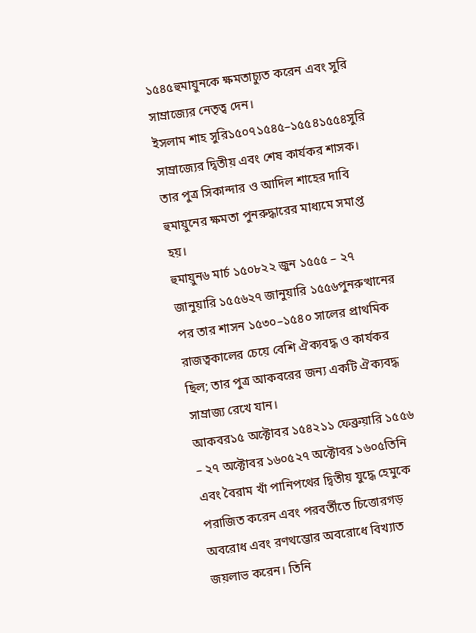১৫৪৫হুমায়ুনকে ক্ষমতাচ্যুত করেন এবং সুরি সাম্রাজ্যের নেতৃত্ব দেন।
ইসলাম শাহ সুরি১৫০৭১৫৪৫–১৫৫৪১৫৫৪সুরি সাম্রাজ্যের দ্বিতীয় এবং শেষ কার্যকর শাসক। তার পুত্র সিকান্দার ও আদিল শাহের দাবি হুমায়ুনের ক্ষমতা পুনরুদ্ধারের মাধ্যমে সমাপ্ত হয়।
হুমায়ুন৬ মার্চ ১৫০৮২২ জুন ১৫৫৫ – ২৭ জানুয়ারি ১৫৫৬২৭ জানুয়ারি ১৫৫৬পুনরুত্থানের পর তার শাসন ১৫৩০–১৫৪০ সালের প্রাথমিক রাজত্বকালের চেয়ে বেশি ঐক্যবদ্ধ ও কার্যকর ছিল; তার পুত্র আকবরের জন্য একটি ঐক্যবদ্ধ সাম্রাজ্য রেখে যান।
আকবর১৫ অক্টোবর ১৫৪২১১ ফেব্রুয়ারি ১৫৫৬ – ২৭ অক্টোবর ১৬০৫২৭ অক্টোবর ১৬০৫তিনি এবং বৈরাম খাঁ পানিপথের দ্বিতীয় যুদ্ধে হেমুকে পরাজিত করেন এবং পরবর্তীতে চিত্তোরগড় অবরোধ এবং রণথম্ভোর অবরোধে বিখ্যাত জয়লাভ করেন। তিনি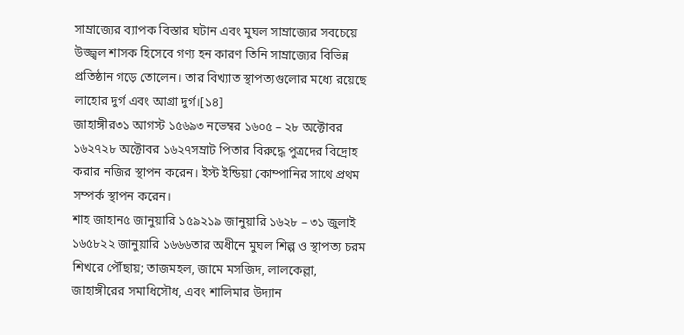সাম্রাজ্যের ব্যাপক বিস্তার ঘটান এবং মুঘল সাম্রাজ্যের সবচেয়ে উজ্জ্বল শাসক হিসেবে গণ্য হন কারণ তিনি সাম্রাজ্যের বিভিন্ন প্রতিষ্ঠান গড়ে তোলেন। তার বিখ্যাত স্থাপত্যগুলোর মধ্যে রয়েছে লাহোর দুর্গ এবং আগ্রা দুর্গ।[১৪]
জাহাঙ্গীর৩১ আগস্ট ১৫৬৯৩ নভেম্বর ১৬০৫ – ২৮ অক্টোবর ১৬২৭২৮ অক্টোবর ১৬২৭সম্রাট পিতার বিরুদ্ধে পুত্রদের বিদ্রোহ করার নজির স্থাপন করেন। ইস্ট ইন্ডিয়া কোম্পানির সাথে প্রথম সম্পর্ক স্থাপন করেন।
শাহ জাহান৫ জানুয়ারি ১৫৯২১৯ জানুয়ারি ১৬২৮ – ৩১ জুলাই ১৬৫৮২২ জানুয়ারি ১৬৬৬তার অধীনে মুঘল শিল্প ও স্থাপত্য চরম শিখরে পৌঁছায়; তাজমহল, জামে মসজিদ, লালকেল্লা, জাহাঙ্গীরের সমাধিসৌধ, এবং শালিমার উদ্যান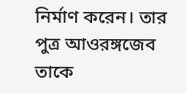নির্মাণ করেন। তার পুত্র আওরঙ্গজেব তাকে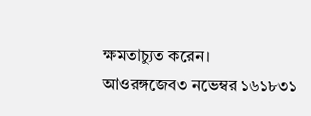ক্ষমতাচ্যুত করেন।
আওরঙ্গজেব৩ নভেম্বর ১৬১৮৩১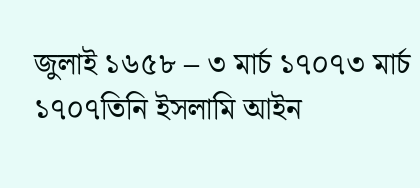জুলাই ১৬৫৮ – ৩ মার্চ ১৭০৭৩ মার্চ ১৭০৭তিনি ইসলামি আইন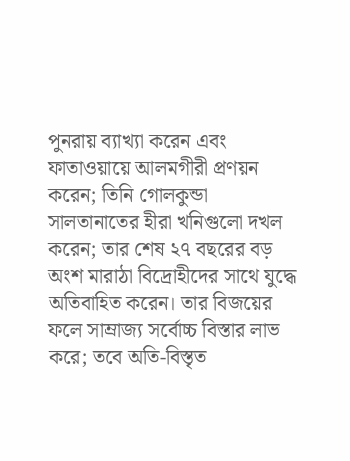পুনরায় ব্যাখ্যা করেন এবং ফাতাওয়ায়ে আলমগীরী প্রণয়ন করেন; তিনি গোলকুন্ডা সালতানাতের হীরা খনিগুলো দখল করেন; তার শেষ ২৭ বছরের বড় অংশ মারাঠা বিদ্রোহীদের সাথে যুদ্ধে অতিবাহিত করেন। তার বিজয়ের ফলে সাম্রাজ্য সর্বোচ্চ বিস্তার লাভ করে; তবে অতি-বিস্তৃত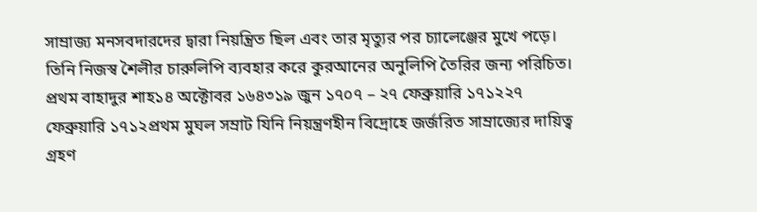সাম্রাজ্য মনসবদারদের দ্বারা নিয়ন্ত্রিত ছিল এবং তার মৃত্যুর পর চ্যালেঞ্জের মুখে পড়ে। তিনি নিজস্ব শৈলীর চারুলিপি ব্যবহার করে কুরআনের অনুলিপি তৈরির জন্য পরিচিত।
প্রথম বাহাদুর শাহ১৪ অক্টোবর ১৬৪৩১৯ জুন ১৭০৭ – ২৭ ফেব্রুয়ারি ১৭১২২৭ ফেব্রুয়ারি ১৭১২প্রথম মুঘল সম্রাট যিনি নিয়ন্ত্রণহীন বিদ্রোহে জর্জরিত সাম্রাজ্যের দায়িত্ব গ্রহণ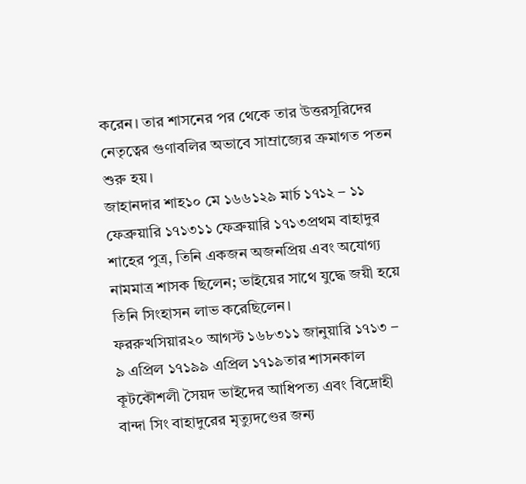করেন। তার শাসনের পর থেকে তার উত্তরসূরিদের নেতৃত্বের গুণাবলির অভাবে সাম্রাজ্যের ক্রমাগত পতন শুরু হয়।
জাহানদার শাহ১০ মে ১৬৬১২৯ মার্চ ১৭১২ – ১১ ফেব্রুয়ারি ১৭১৩১১ ফেব্রুয়ারি ১৭১৩প্রথম বাহাদুর শাহের পুত্র, তিনি একজন অজনপ্রিয় এবং অযোগ্য নামমাত্র শাসক ছিলেন; ভাইয়ের সাথে যুদ্ধে জয়ী হয়ে তিনি সিংহাসন লাভ করেছিলেন।
ফর‌রুখসিয়ার২০ আগস্ট ১৬৮৩১১ জানুয়ারি ১৭১৩ – ৯ এপ্রিল ১৭১৯৯ এপ্রিল ১৭১৯তার শাসনকাল কূটকৌশলী সৈয়দ ভাইদের আধিপত্য এবং বিদ্রোহী বান্দা সিং বাহাদুরের মৃত্যুদণ্ডের জন্য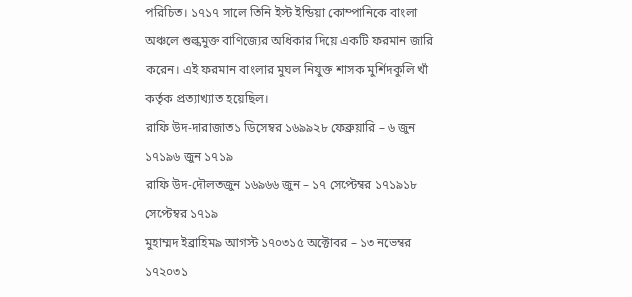পরিচিত। ১৭১৭ সালে তিনি ইস্ট ইন্ডিয়া কোম্পানিকে বাংলা অঞ্চলে শুল্কমুক্ত বাণিজ্যের অধিকার দিয়ে একটি ফরমান জারি করেন। এই ফরমান বাংলার মুঘল নিযুক্ত শাসক মুর্শিদকুলি খাঁ কর্তৃক প্রত্যাখ্যাত হয়েছিল।
রাফি উদ-দারাজাত১ ডিসেম্বর ১৬৯৯২৮ ফেব্রুয়ারি – ৬ জুন ১৭১৯৬ জুন ১৭১৯
রাফি উদ-দৌলতজুন ১৬৯৬৬ জুন – ১৭ সেপ্টেম্বর ১৭১৯১৮ সেপ্টেম্বর ১৭১৯
মুহাম্মদ ইব্রাহিম৯ আগস্ট ১৭০৩১৫ অক্টোবর – ১৩ নভেম্বর ১৭২০৩১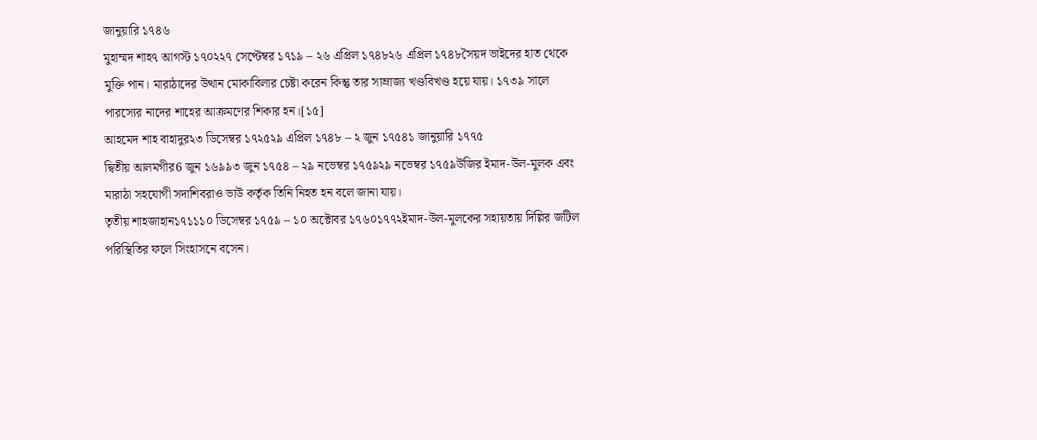জানুয়ারি ১৭৪৬
মুহাম্মদ শাহ৭ আগস্ট ১৭০২২৭ সেপ্টেম্বর ১৭১৯ – ২৬ এপ্রিল ১৭৪৮২৬ এপ্রিল ১৭৪৮সৈয়দ ভাইদের হাত থেকে মুক্তি পান। মারাঠাদের উত্থান মোকাবিলার চেষ্টা করেন কিন্তু তার সাম্রাজ্য খণ্ডবিখণ্ড হয়ে যায়। ১৭৩৯ সালে পারস্যের নাদের শাহের আক্রমণের শিকার হন।[১৫]
আহমেদ শাহ বাহাদুর২৩ ডিসেম্বর ১৭২৫২৯ এপ্রিল ১৭৪৮ – ২ জুন ১৭৫৪১ জানুয়ারি ১৭৭৫
দ্বিতীয় আলমগীর6 জুন ১৬৯৯৩ জুন ১৭৫৪ – ২৯ নভেম্বর ১৭৫৯২৯ নভেম্বর ১৭৫৯উজির ইমাদ-উল-মুলক এবং মারাঠা সহযোগী সদাশিবরাও ভাউ কর্তৃক তিনি নিহত হন বলে জানা যায়।
তৃতীয় শাহজাহান১৭১১১০ ডিসেম্বর ১৭৫৯ – ১০ অক্টোবর ১৭৬০১৭৭২ইমাদ-উল-মুলকের সহায়তায় দিল্লির জটিল পরিস্থিতির ফলে সিংহাসনে বসেন।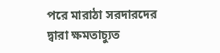পরে মারাঠা সরদারদের দ্বারা ক্ষমতাচ্যুত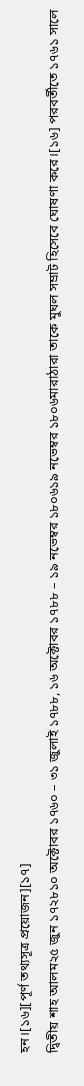হন।[১৬][পূর্ণ তথ্যসূত্র প্রয়োজন][১৭]
দ্বিতীয় শাহ আলম২৫ জুন ১৭২৮১০ অক্টোবর ১৭৬০ – ৩১ জুলাই ১৭৮৮, ১৬ অক্টোবর ১৭৮৮ – ১৯ নভেম্বর ১৮০৬১৯ নভেম্বর ১৮০৬মারাঠারা তাকে মুঘল সম্রাট হিসেবে ঘোষণা করে।[১৬] পরবর্তীতে ১৭৬১ সালে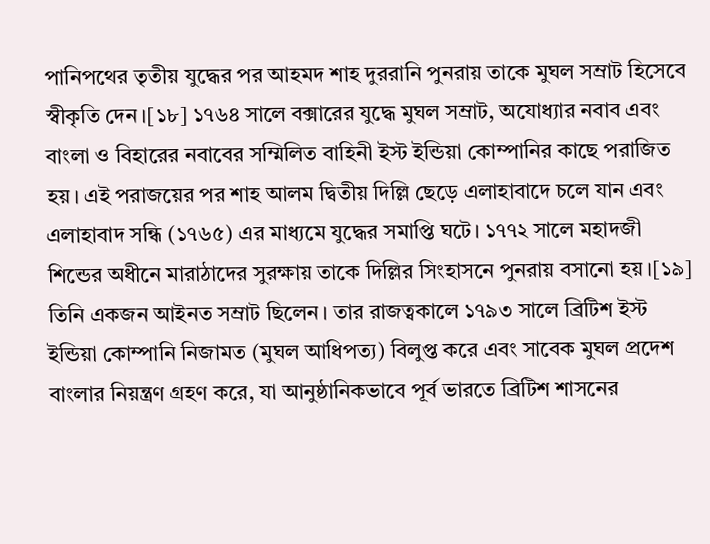পানিপথের তৃতীয় যুদ্ধের পর আহমদ শাহ দুররানি পুনরায় তাকে মুঘল সম্রাট হিসেবে স্বীকৃতি দেন।[১৮] ১৭৬৪ সালে বক্সারের যুদ্ধে মুঘল সম্রাট, অযোধ্যার নবাব এবং বাংলা ও বিহারের নবাবের সম্মিলিত বাহিনী ইস্ট ইন্ডিয়া কোম্পানির কাছে পরাজিত হয়। এই পরাজয়ের পর শাহ আলম দ্বিতীয় দিল্লি ছেড়ে এলাহাবাদে চলে যান এবং এলাহাবাদ সন্ধি (১৭৬৫) এর মাধ্যমে যুদ্ধের সমাপ্তি ঘটে। ১৭৭২ সালে মহাদজী শিন্ডের অধীনে মারাঠাদের সুরক্ষায় তাকে দিল্লির সিংহাসনে পুনরায় বসানো হয়।[১৯] তিনি একজন আইনত সম্রাট ছিলেন। তার রাজত্বকালে ১৭৯৩ সালে ব্রিটিশ ইস্ট ইন্ডিয়া কোম্পানি নিজামত (মুঘল আধিপত্য) বিলুপ্ত করে এবং সাবেক মুঘল প্রদেশ বাংলার নিয়ন্ত্রণ গ্রহণ করে, যা আনুষ্ঠানিকভাবে পূর্ব ভারতে ব্রিটিশ শাসনের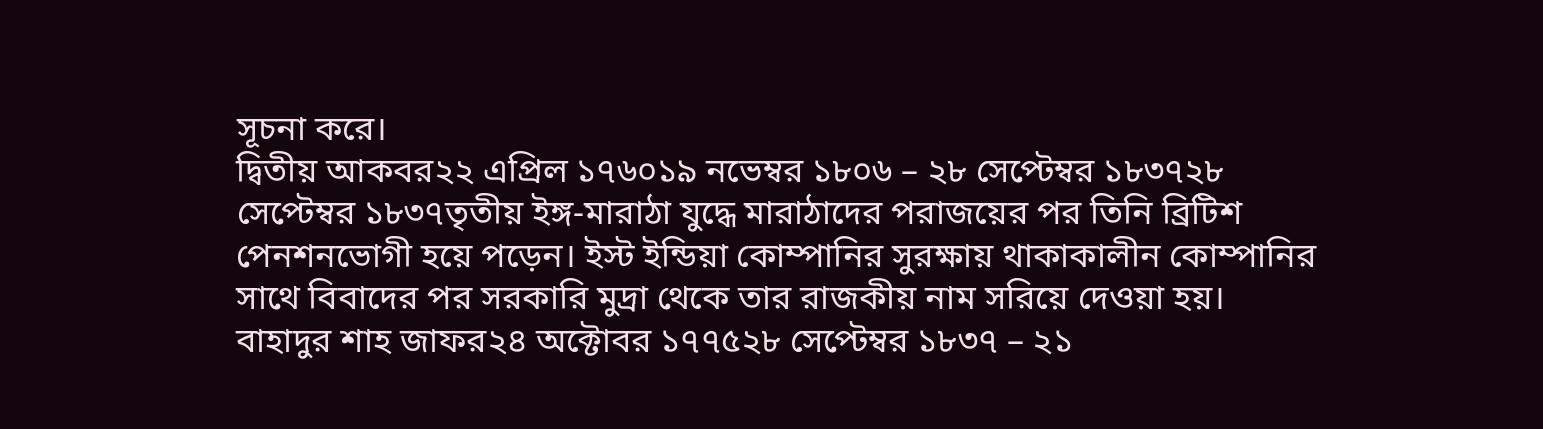সূচনা করে।
দ্বিতীয় আকবর২২ এপ্রিল ১৭৬০১৯ নভেম্বর ১৮০৬ – ২৮ সেপ্টেম্বর ১৮৩৭২৮ সেপ্টেম্বর ১৮৩৭তৃতীয় ইঙ্গ-মারাঠা যুদ্ধে মারাঠাদের পরাজয়ের পর তিনি ব্রিটিশ পেনশনভোগী হয়ে পড়েন। ইস্ট ইন্ডিয়া কোম্পানির সুরক্ষায় থাকাকালীন কোম্পানির সাথে বিবাদের পর সরকারি মুদ্রা থেকে তার রাজকীয় নাম সরিয়ে দেওয়া হয়।
বাহাদুর শাহ জাফর২৪ অক্টোবর ১৭৭৫২৮ সেপ্টেম্বর ১৮৩৭ – ২১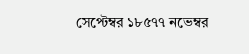সেপ্টেম্বর ১৮৫৭৭ নভেম্বর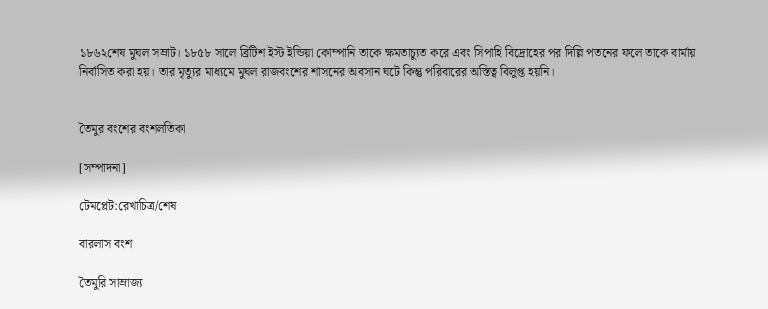১৮৬২শেষ মুঘল সম্রাট। ১৮৫৮ সালে ব্রিটিশ ইস্ট ইন্ডিয়া কোম্পানি তাকে ক্ষমতাচ্যুত করে এবং সিপাহি বিদ্রোহের পর দিল্লি পতনের ফলে তাকে বার্মায় নির্বাসিত করা হয়। তার মৃত্যুর মাধ্যমে মুঘল রাজবংশের শাসনের অবসান ঘটে কিন্তু পরিবারের অস্তিত্ব বিলুপ্ত হয়নি।


তৈমুর বংশের বংশলতিকা

[সম্পাদনা]

টেমপ্লেট:রেখাচিত্র/শেষ

বারলাস বংশ

তৈমুরি সাম্রাজ্য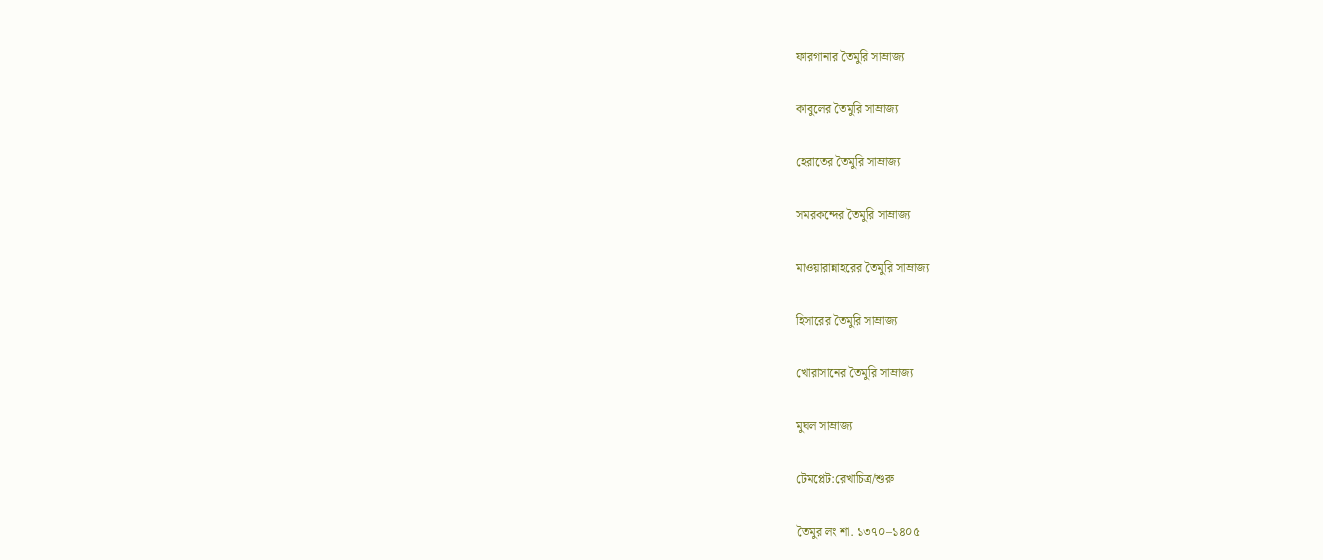ফারগানার তৈমুরি সাম্রাজ্য

কাবুলের তৈমুরি সাম্রাজ্য

হেরাতের তৈমুরি সাম্রাজ্য

সমরকন্দের তৈমুরি সাম্রাজ্য

মাওয়ারান্নাহরের তৈমুরি সাম্রাজ্য

হিসারের তৈমুরি সাম্রাজ্য

খোরাসানের তৈমুরি সাম্রাজ্য

মুঘল সাম্রাজ্য

টেমপ্লেট:রেখাচিত্র/শুরু

তৈমুর লং শা. ১৩৭০–১৪০৫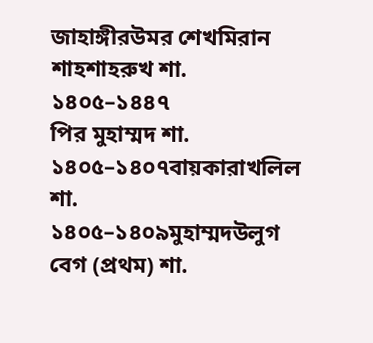জাহাঙ্গীরউমর শেখমিরান শাহশাহরুখ শা. ১৪০৫–১৪৪৭
পির মুহাম্মদ শা. ১৪০৫–১৪০৭বায়কারাখলিল শা. ১৪০৫–১৪০৯মুহাম্মদউলুগ বেগ (প্রথম) শা.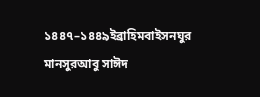১৪৪৭–১৪৪৯ইব্রাহিমবাইসনঘুর
মানসুরআবু সাঈদ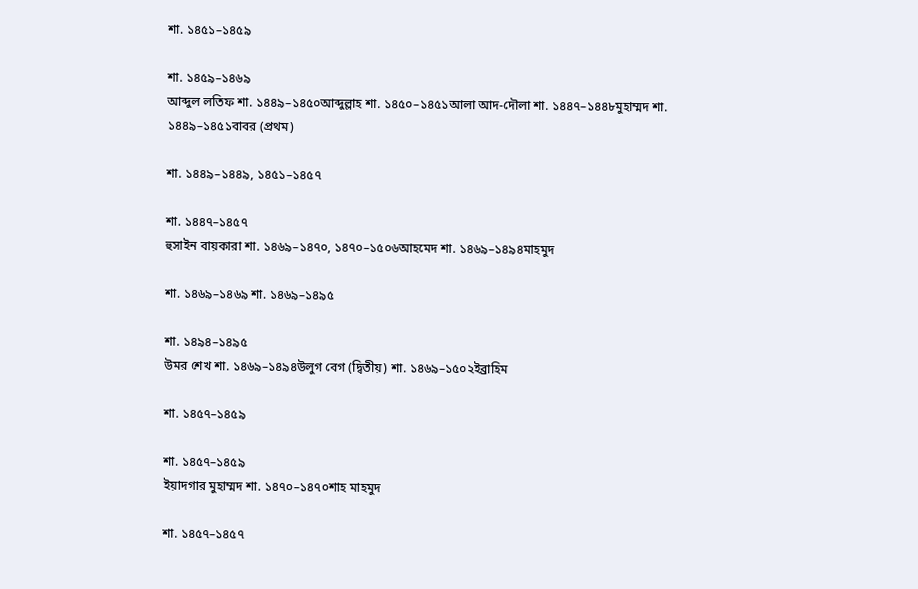শা. ১৪৫১–১৪৫৯

শা. ১৪৫৯–১৪৬৯
আব্দুল লতিফ শা. ১৪৪৯–১৪৫০আব্দুল্লাহ শা. ১৪৫০–১৪৫১আলা আদ-দৌলা শা. ১৪৪৭–১৪৪৮মুহাম্মদ শা. ১৪৪৯–১৪৫১বাবর (প্রথম)

শা. ১৪৪৯–১৪৪৯, ১৪৫১–১৪৫৭

শা. ১৪৪৭–১৪৫৭
হুসাইন বায়কারা শা. ১৪৬৯–১৪৭০, ১৪৭০–১৫০৬আহমেদ শা. ১৪৬৯–১৪৯৪মাহমুদ

শা. ১৪৬৯–১৪৬৯ শা. ১৪৬৯–১৪৯৫

শা. ১৪৯৪–১৪৯৫
উমর শেখ শা. ১৪৬৯–১৪৯৪উলুগ বেগ (দ্বিতীয়) শা. ১৪৬৯–১৫০২ইব্রাহিম

শা. ১৪৫৭–১৪৫৯

শা. ১৪৫৭–১৪৫৯
ইয়াদগার মুহাম্মদ শা. ১৪৭০–১৪৭০শাহ মাহমুদ

শা. ১৪৫৭–১৪৫৭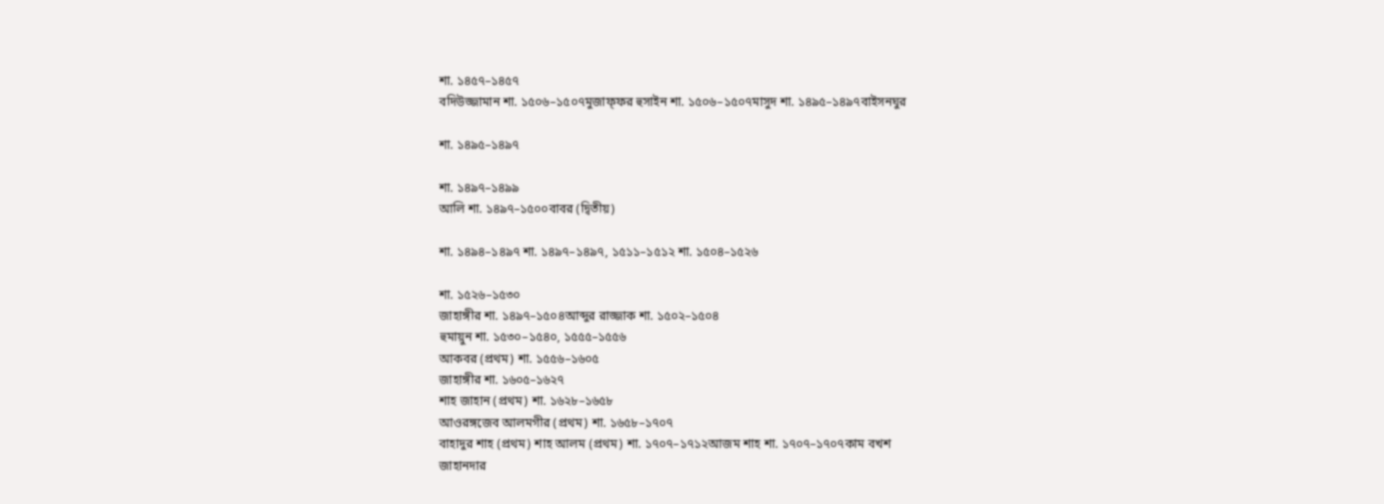শা. ১৪৫৭–১৪৫৭
বদিউজ্জামান শা. ১৫০৬–১৫০৭মুজাফ্ফর হুসাইন শা. ১৫০৬–১৫০৭মাসুদ শা. ১৪৯৫–১৪৯৭বাইসনঘুর

শা. ১৪৯৫–১৪৯৭

শা. ১৪৯৭–১৪৯৯
আলি শা. ১৪৯৭–১৫০০বাবর (দ্বিতীয়)

শা. ১৪৯৪–১৪৯৭ শা. ১৪৯৭–১৪৯৭, ১৫১১–১৫১২ শা. ১৫০৪–১৫২৬

শা. ১৫২৬–১৫৩০
জাহাঙ্গীর শা. ১৪৯৭–১৫০৪আব্দুর রাজ্জাক শা. ১৫০২–১৫০৪
হুমায়ুন শা. ১৫৩০–১৫৪০, ১৫৫৫–১৫৫৬
আকবর (প্রথম) শা. ১৫৫৬–১৬০৫
জাহাঙ্গীর শা. ১৬০৫–১৬২৭
শাহ জাহান (প্রথম) শা. ১৬২৮–১৬৫৮
আওরঙ্গজেব আলমগীর (প্রথম) শা. ১৬৫৮–১৭০৭
বাহাদুর শাহ (প্রথম) শাহ আলম (প্রথম) শা. ১৭০৭–১৭১২আজম শাহ শা. ১৭০৭–১৭০৭কাম বখশ
জাহানদার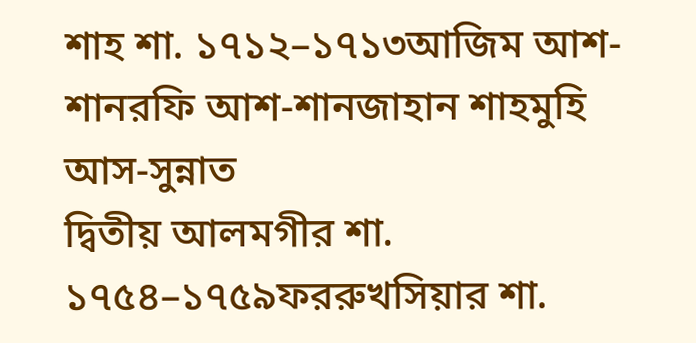শাহ শা. ১৭১২–১৭১৩আজিম আশ-শানরফি আশ-শানজাহান শাহমুহি আস-সুন্নাত
দ্বিতীয় আলমগীর শা. ১৭৫৪–১৭৫৯ফররুখসিয়ার শা.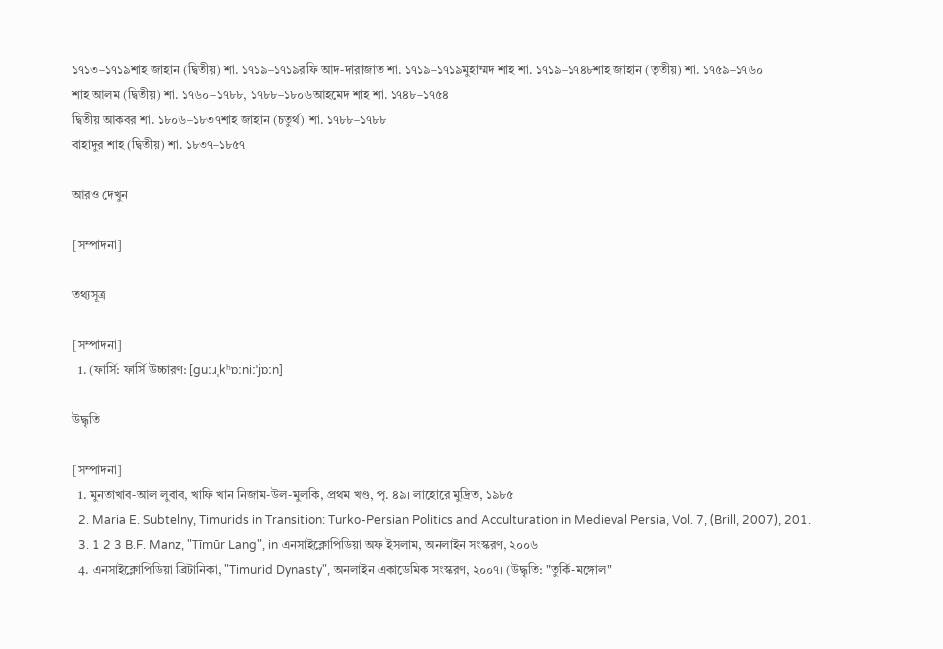১৭১৩–১৭১৯শাহ জাহান (দ্বিতীয়) শা. ১৭১৯–১৭১৯রফি আদ-দারাজাত শা. ১৭১৯–১৭১৯মুহাম্মদ শাহ শা. ১৭১৯–১৭৪৮শাহ জাহান (তৃতীয়) শা. ১৭৫৯–১৭৬০
শাহ আলম (দ্বিতীয়) শা. ১৭৬০–১৭৮৮, ১৭৮৮–১৮০৬আহমেদ শাহ শা. ১৭৪৮–১৭৫৪
দ্বিতীয় আকবর শা. ১৮০৬–১৮৩৭শাহ জাহান (চতুর্থ) শা. ১৭৮৮–১৭৮৮
বাহাদুর শাহ (দ্বিতীয়) শা. ১৮৩৭–১৮৫৭

আরও দেখুন

[সম্পাদনা]

তথ্যসূত্র

[সম্পাদনা]
  1. (ফার্সি: ফার্সি উচ্চারণ: [guːɹˌkʰɒːniːˈjɒːn]

উদ্ধৃতি

[সম্পাদনা]
  1. মুনতাখাব-আল লুবাব, খাফি খান নিজাম-উল-মুলকি, প্রথম খণ্ড, পৃ. ৪৯। লাহোরে মুদ্রিত, ১৯৮৫
  2. Maria E. Subtelny, Timurids in Transition: Turko-Persian Politics and Acculturation in Medieval Persia, Vol. 7, (Brill, 2007), 201.
  3. 1 2 3 B.F. Manz, "Tīmūr Lang", in এনসাইক্লোপিডিয়া অফ ইসলাম, অনলাইন সংস্করণ, ২০০৬
  4. এনসাইক্লোপিডিয়া ব্রিটানিকা, "Timurid Dynasty", অনলাইন একাডেমিক সংস্করণ, ২০০৭। (উদ্ধৃতি: "তুর্কি-মঙ্গোল"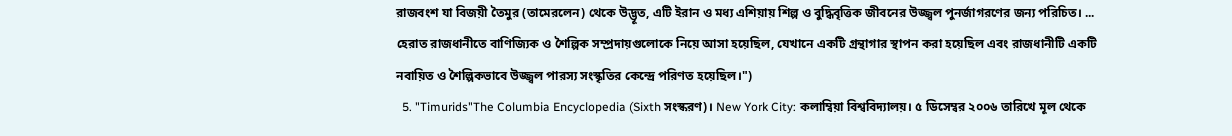রাজবংশ যা বিজয়ী তৈমুর (তামেরলেন) থেকে উদ্ভূত, এটি ইরান ও মধ্য এশিয়ায় শিল্প ও বুদ্ধিবৃত্তিক জীবনের উজ্জ্বল পুনর্জাগরণের জন্য পরিচিত। ... হেরাত রাজধানীতে বাণিজ্যিক ও শৈল্পিক সম্প্রদায়গুলোকে নিয়ে আসা হয়েছিল, যেখানে একটি গ্রন্থাগার স্থাপন করা হয়েছিল এবং রাজধানীটি একটি নবায়িত ও শৈল্পিকভাবে উজ্জ্বল পারস্য সংস্কৃতির কেন্দ্রে পরিণত হয়েছিল।")
  5. "Timurids"The Columbia Encyclopedia (Sixth সংস্করণ)। New York City: কলাম্বিয়া বিশ্ববিদ্যালয়। ৫ ডিসেম্বর ২০০৬ তারিখে মূল থেকে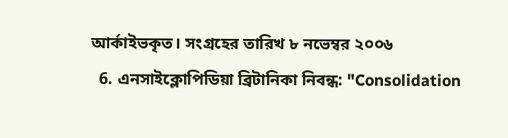আর্কাইভকৃত। সংগ্রহের তারিখ ৮ নভেম্বর ২০০৬
  6. এনসাইক্লোপিডিয়া ব্রিটানিকা নিবন্ধ: "Consolidation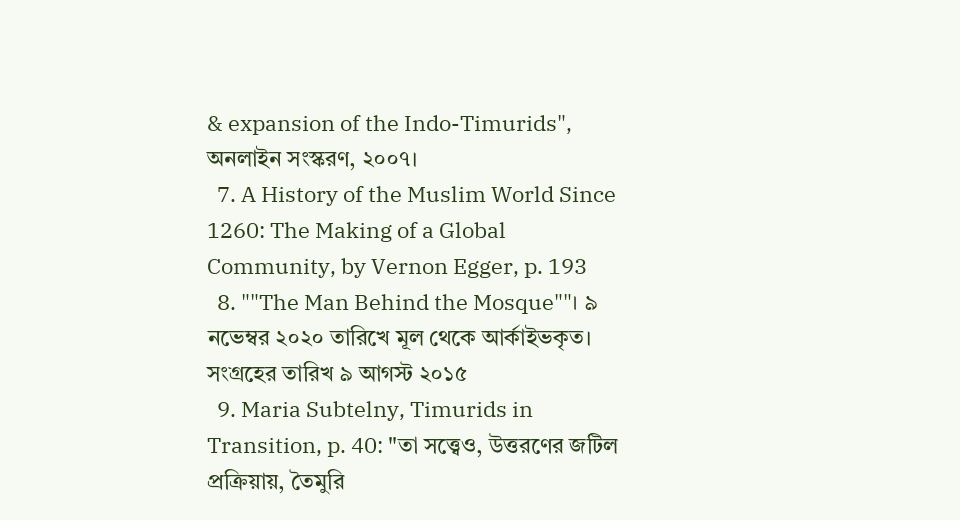& expansion of the Indo-Timurids", অনলাইন সংস্করণ, ২০০৭।
  7. A History of the Muslim World Since 1260: The Making of a Global Community, by Vernon Egger, p. 193
  8. ""The Man Behind the Mosque""। ৯ নভেম্বর ২০২০ তারিখে মূল থেকে আর্কাইভকৃত। সংগ্রহের তারিখ ৯ আগস্ট ২০১৫
  9. Maria Subtelny, Timurids in Transition, p. 40: "তা সত্ত্বেও, উত্তরণের জটিল প্রক্রিয়ায়, তৈমুরি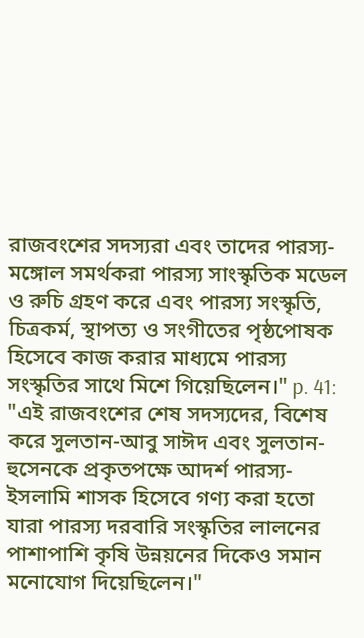রাজবংশের সদস্যরা এবং তাদের পারস্য-মঙ্গোল সমর্থকরা পারস্য সাংস্কৃতিক মডেল ও রুচি গ্রহণ করে এবং পারস্য সংস্কৃতি, চিত্রকর্ম, স্থাপত্য ও সংগীতের পৃষ্ঠপোষক হিসেবে কাজ করার মাধ্যমে পারস্য সংস্কৃতির সাথে মিশে গিয়েছিলেন।" p. 41: "এই রাজবংশের শেষ সদস্যদের, বিশেষ করে সুলতান-আবু সাঈদ এবং সুলতান-হুসেনকে প্রকৃতপক্ষে আদর্শ পারস্য-ইসলামি শাসক হিসেবে গণ্য করা হতো যারা পারস্য দরবারি সংস্কৃতির লালনের পাশাপাশি কৃষি উন্নয়নের দিকেও সমান মনোযোগ দিয়েছিলেন।"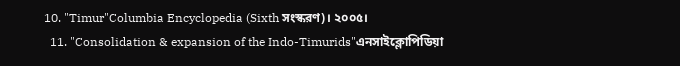10. "Timur"Columbia Encyclopedia (Sixth সংস্করণ)। ২০০৫।
  11. "Consolidation & expansion of the Indo-Timurids"এনসাইক্লোপিডিয়া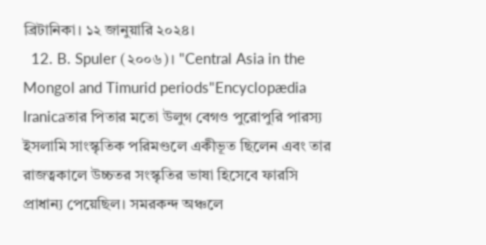ব্রিটানিকা। ১২ জানুয়ারি ২০২৪।
  12. B. Spuler (২০০৬)। "Central Asia in the Mongol and Timurid periods"Encyclopædia Iranicaতার পিতার মতো উলুগ বেগও পুরোপুরি পারস্য ইসলামি সাংস্কৃতিক পরিমণ্ডলে একীভূত ছিলেন এবং তার রাজত্বকালে উচ্চতর সংস্কৃতির ভাষা হিসেবে ফারসি প্রাধান্য পেয়েছিল। সমরকন্দ অঞ্চলে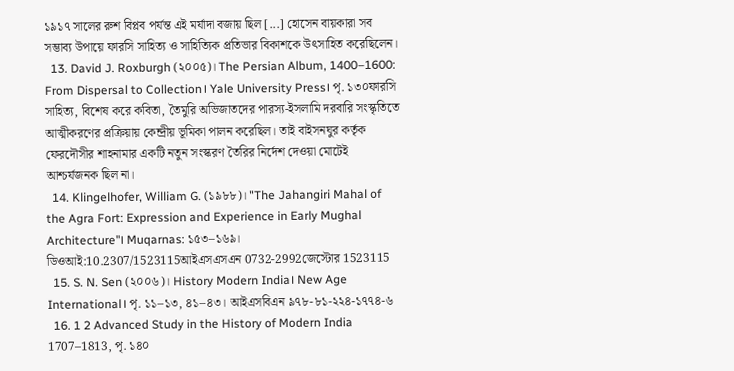১৯১৭ সালের রুশ বিপ্লব পর্যন্ত এই মর্যাদা বজায় ছিল [...] হোসেন বায়কারা সব সম্ভাব্য উপায়ে ফারসি সাহিত্য ও সাহিত্যিক প্রতিভার বিকাশকে উৎসাহিত করেছিলেন।
  13. David J. Roxburgh (২০০৫)। The Persian Album, 1400–1600: From Dispersal to Collection। Yale University Press। পৃ. ১৩০ফারসি সাহিত্য, বিশেষ করে কবিতা, তৈমুরি অভিজাতদের পারস্য-ইসলামি দরবারি সংস্কৃতিতে আত্মীকরণের প্রক্রিয়ায় কেন্দ্রীয় ভূমিকা পালন করেছিল। তাই বাইসনঘুর কর্তৃক ফেরদৌসীর শাহনামার একটি নতুন সংস্করণ তৈরির নির্দেশ দেওয়া মোটেই আশ্চর্যজনক ছিল না।
  14. Klingelhofer, William G. (১৯৮৮)। "The Jahangiri Mahal of the Agra Fort: Expression and Experience in Early Mughal Architecture"। Muqarnas: ১৫৩–১৬৯। ডিওআই:10.2307/1523115আইএসএসএন 0732-2992জেস্টোর 1523115
  15. S. N. Sen (২০০৬)। History Modern India। New Age International। পৃ. ১১–১৩, ৪১–৪৩। আইএসবিএন ৯৭৮-৮১-২২৪-১৭৭৪-৬
  16. 1 2 Advanced Study in the History of Modern India 1707–1813, পৃ. ১৪০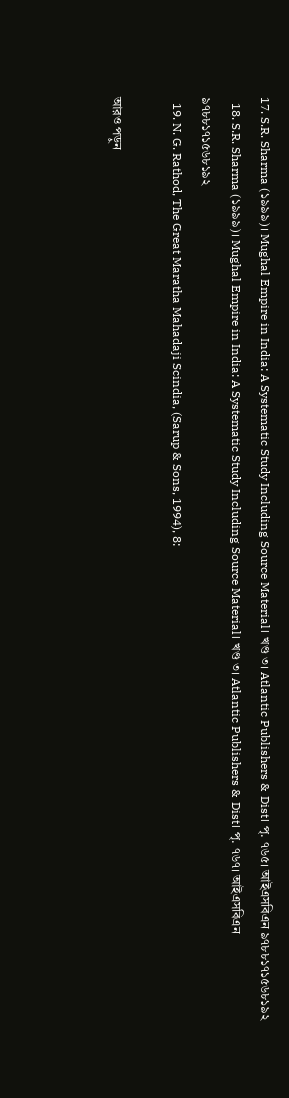17. S.R. Sharma (১৯৯৯)। Mughal Empire in India: A Systematic Study Including Source Material। খণ্ড ৩। Atlantic Publishers & Dist। পৃ. ৭৬৫। আইএসবিএন ৯৭৮৮১৭১৫৬৮১৯২
  18. S.R. Sharma (১৯৯৯)। Mughal Empire in India: A Systematic Study Including Source Material। খণ্ড ৩। Atlantic Publishers & Dist। পৃ. ৭৬৭। আইএসবিএন ৯৭৮৮১৭১৫৬৮১৯২
  19. N. G. Rathod, The Great Maratha Mahadaji Scindia, (Sarup & Sons, 1994), 8:

আরও পড়ুন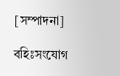[সম্পাদনা]

বহিঃসংযোগ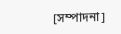[সম্পাদনা]